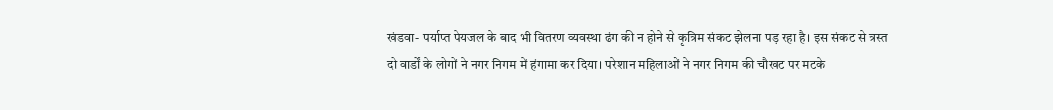खंडवा- पर्याप्त पेयजल के बाद भी वितरण व्यवस्था ढंग की न होने से कृत्रिम संकट झेलना पड़ रहा है। इस संकट से त्रस्त दो वार्डों के लोगों ने नगर निगम में हंगामा कर दिया। परेशान महिलाओं ने नगर निगम की चौखट पर मटके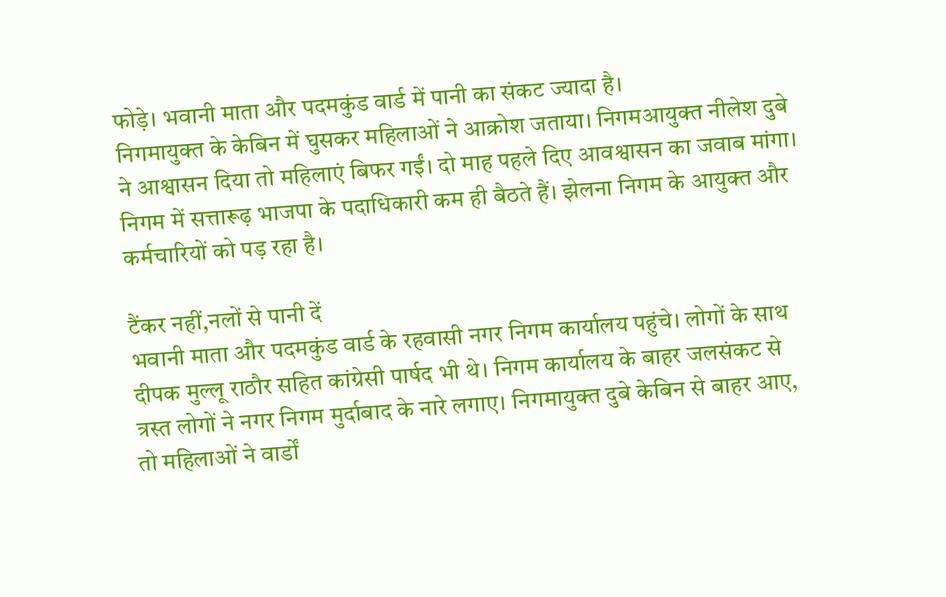फोड़े। भवानी माता और पदमकुंड वार्ड में पानी का संकट ज्यादा है।
निगमायुक्त के केबिन में घुसकर महिलाओं ने आक्रोश जताया। निगमआयुक्त नीलेश दुबे ने आश्वासन दिया तो महिलाएं बिफर गईं। दो माह पहले दिए आवश्वासन का जवाब मांगा। निगम में सत्तारूढ़ भाजपा के पदाधिकारी कम ही बैठते हैं। झेलना निगम के आयुक्त और कर्मचारियों को पड़ रहा है।

टैंकर नहीं,नलों से पानी दें
भवानी माता और पदमकुंड वार्ड के रहवासी नगर निगम कार्यालय पहुंचे। लोगों के साथ दीपक मुल्लू राठौर सहित कांग्रेसी पार्षद भी थे। निगम कार्यालय के बाहर जलसंकट से त्रस्त लोगों ने नगर निगम मुर्दाबाद के नारे लगाए। निगमायुक्त दुबे केबिन से बाहर आए, तो महिलाओं ने वार्डों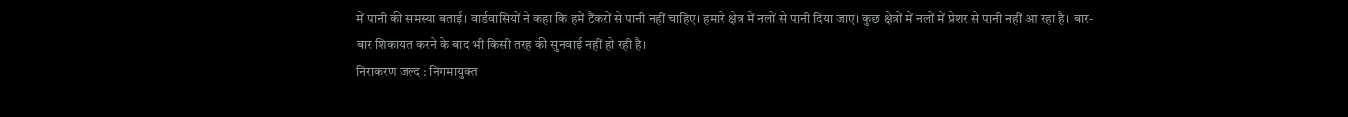में पानी की समस्या बताई। वार्डवासियों ने कहा कि हमें टैंकरों से पानी नहीं चाहिए। हमारे क्षेत्र में नलों से पानी दिया जाए। कुछ क्षेत्रों में नलों में प्रेशर से पानी नहीं आ रहा है। बार-बार शिकायत करने के बाद भी किसी तरह की सुनवाई नहीं हो रही है।
निराकरण जल्द : निगमायुक्त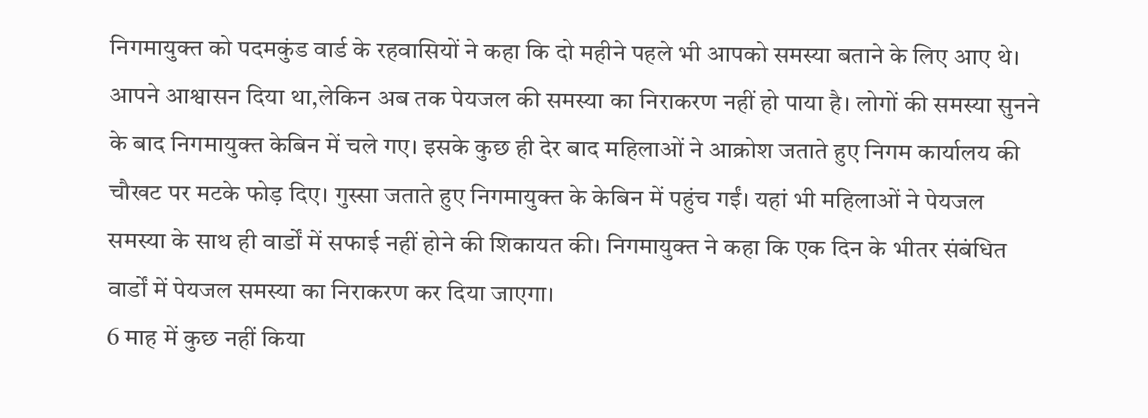निगमायुक्त को पदमकुंड वार्ड के रहवासियों ने कहा कि दो महीने पहले भी आपको समस्या बताने के लिए आए थे। आपने आश्वासन दिया था,लेकिन अब तक पेयजल की समस्या का निराकरण नहीं हो पाया है। लोगों की समस्या सुनने के बाद निगमायुक्त केबिन में चले गए। इसके कुछ ही देर बाद महिलाओं ने आक्रोश जताते हुए निगम कार्यालय की चौखट पर मटके फोड़ दिए। गुस्सा जताते हुए निगमायुक्त के केबिन में पहुंच गईं। यहां भी महिलाओं ने पेयजल समस्या के साथ ही वार्डों में सफाई नहीं होने की शिकायत की। निगमायुक्त ने कहा कि एक दिन के भीतर संबंधित वार्डों में पेयजल समस्या का निराकरण कर दिया जाएगा।
6 माह में कुछ नहीं किया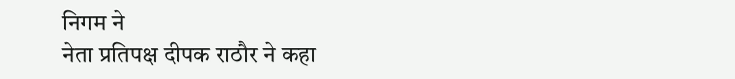निगम ने
नेता प्रतिपक्ष दीपक राठौर ने कहा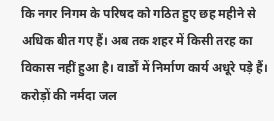कि नगर निगम के परिषद को गठित हुए छह महीने से अधिक बीत गए हैं। अब तक शहर में किसी तरह का विकास नहीं हुआ है। वार्डों में निर्माण कार्य अधूरे पड़े हैं। करोड़ों की नर्मदा जल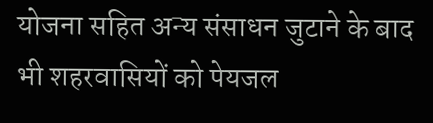योजना सहित अन्य संसाधन जुटाने के बाद भी शहरवासियों को पेयजल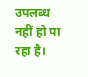उपलब्ध नहीं हो पा रहा है।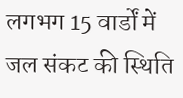लगभग 15 वार्डों में जल संकट की स्थिति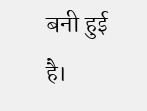बनी हुई है।